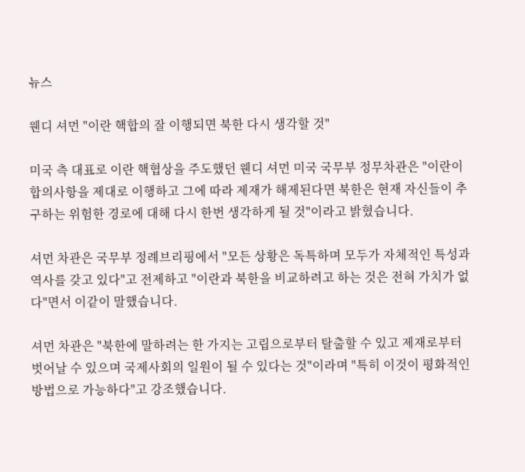뉴스

웬디 셔먼 "이란 핵합의 잘 이행되면 북한 다시 생각할 것"

미국 측 대표로 이란 핵협상을 주도했던 웬디 셔먼 미국 국무부 정무차관은 "이란이 합의사항을 제대로 이행하고 그에 따라 제재가 해제된다면 북한은 현재 자신들이 추구하는 위험한 경로에 대해 다시 한번 생각하게 될 것"이라고 밝혔습니다.

셔먼 차관은 국무부 정례브리핑에서 "모든 상황은 독특하며 모두가 자체적인 특성과 역사를 갖고 있다"고 전제하고 "이란과 북한을 비교하려고 하는 것은 전혀 가치가 없다"면서 이같이 말했습니다.

셔먼 차관은 "북한에 말하려는 한 가지는 고립으로부터 탈출할 수 있고 제재로부터 벗어날 수 있으며 국제사회의 일원이 될 수 있다는 것"이라며 "특히 이것이 평화적인 방법으로 가능하다"고 강조했습니다.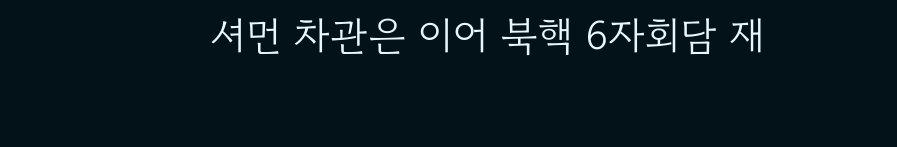셔먼 차관은 이어 북핵 6자회담 재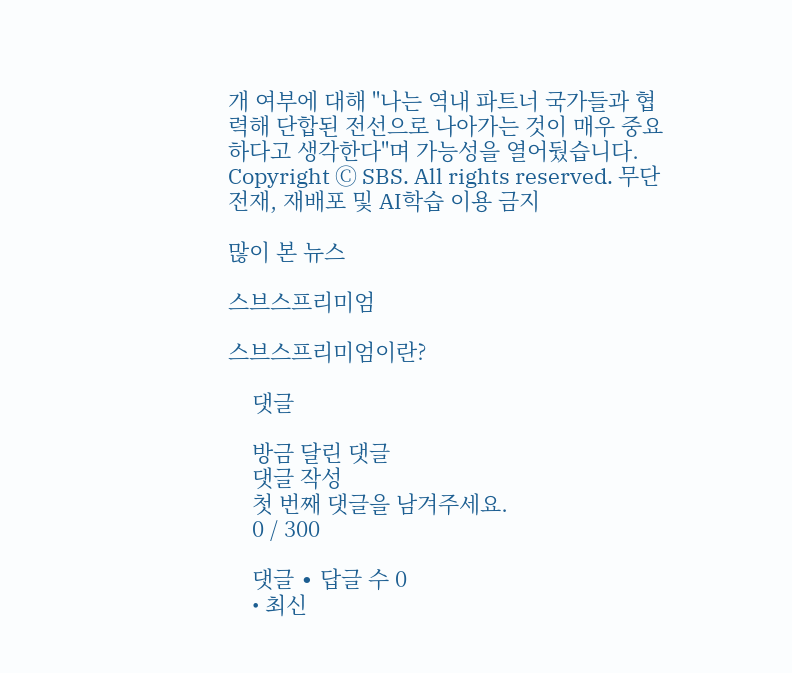개 여부에 대해 "나는 역내 파트너 국가들과 협력해 단합된 전선으로 나아가는 것이 매우 중요하다고 생각한다"며 가능성을 열어뒀습니다.
Copyright Ⓒ SBS. All rights reserved. 무단 전재, 재배포 및 AI학습 이용 금지

많이 본 뉴스

스브스프리미엄

스브스프리미엄이란?

    댓글

    방금 달린 댓글
    댓글 작성
    첫 번째 댓글을 남겨주세요.
    0 / 300

    댓글 ∙ 답글 수 0
    • 최신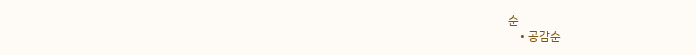순
    • 공감순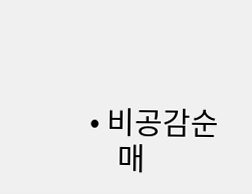• 비공감순
    매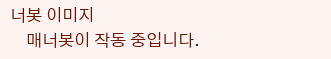너봇 이미지
    매너봇이 작동 중입니다.